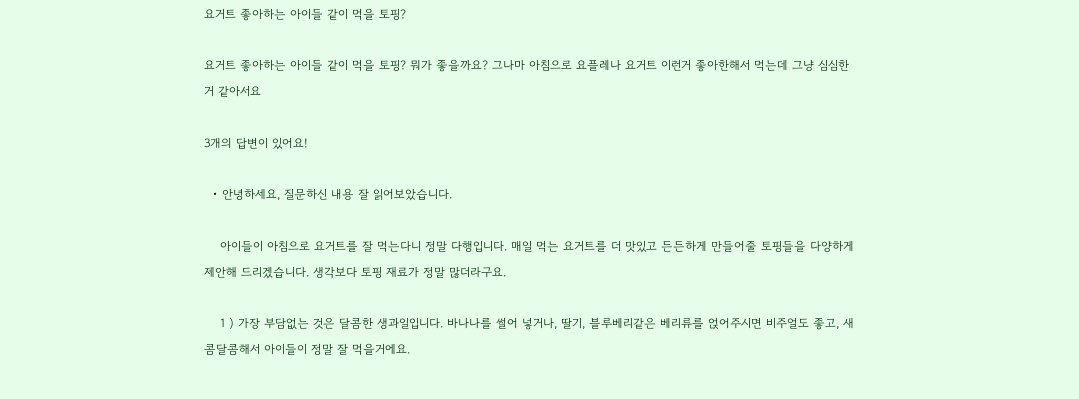요거트 좋아하는 아이들 같이 먹을 토핑?

요거트 좋아하는 아이들 같이 먹을 토핑? 뭐가 좋을까요? 그나마 아침으로 요플레나 요거트 이런거 좋아한해서 먹는데 그냥 심심한거 같아서요

3개의 답변이 있어요!

  • 안녕하세요, 질문하신 내용 잘 읽어보았습니다.

    아이들이 아침으로 요거트를 잘 먹는다니 정말 다행입니다. 매일 먹는 요거트를 더 맛있고 든든하게 만들어줄 토핑들을 다양하게 제안해 드리겠습니다. 생각보다 토핑 재료가 정말 많더라구요.

    1 ) 가장 부담없는 것은 달콤한 생과일입니다. 바나나를 썰어 넣거나, 딸기, 블루베리같은 베리류를 얹어주시면 비주얼도 좋고, 새콤달콤해서 아이들이 정말 잘 먹을거에요.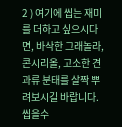2 ) 여기에 씹는 재미를 더하고 싶으시다면, 바삭한 그래놀라, 콘시리올, 고소한 견과류 분태를 살짝 뿌려보시길 바랍니다. 씹을수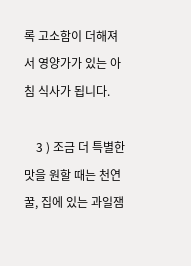록 고소함이 더해져서 영양가가 있는 아침 식사가 됩니다.

    3 ) 조금 더 특별한 맛을 원할 때는 천연 꿀, 집에 있는 과일잼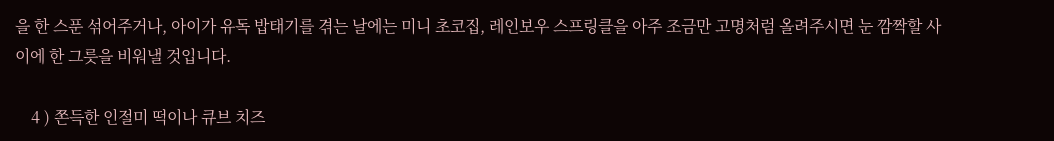을 한 스푼 섞어주거나, 아이가 유독 밥태기를 겪는 날에는 미니 초코집, 레인보우 스프링클을 아주 조금만 고명처럼 올려주시면 눈 깜짝할 사이에 한 그릇을 비워낼 것입니다.

    4 ) 쫀득한 인절미 떡이나 큐브 치즈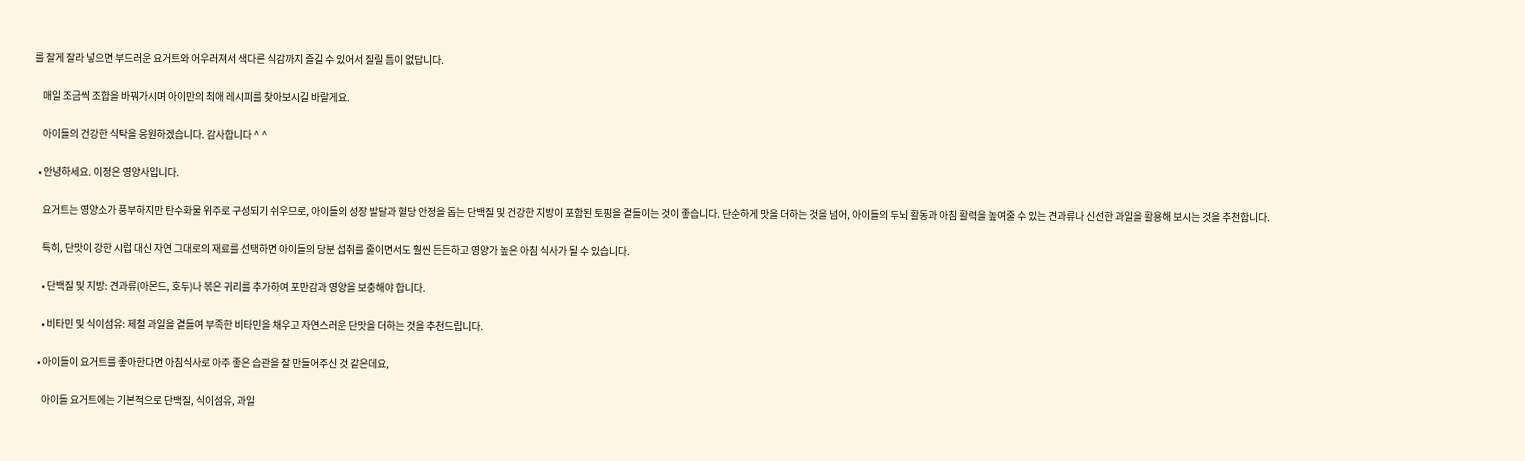를 잘게 잘라 넣으면 부드러운 요거트와 어우러져서 색다른 식감까지 즐길 수 있어서 질릴 틈이 없답니다.

    매일 조금씩 조합을 바꿔가시며 아이만의 최애 레시피를 찾아보시길 바랄게요.

    아이들의 건강한 식탁을 응원하겠습니다. 감사합니다 ^ ^

  • 안녕하세요. 이정은 영양사입니다.

    요거트는 영양소가 풍부하지만 탄수화물 위주로 구성되기 쉬우므로, 아이들의 성장 발달과 혈당 안정을 돕는 단백질 및 건강한 지방이 포함된 토핑을 곁들이는 것이 좋습니다. 단순하게 맛을 더하는 것을 넘어, 아이들의 두뇌 활동과 아침 활력을 높여줄 수 있는 견과류나 신선한 과일을 활용해 보시는 것을 추천합니다.

    특히, 단맛이 강한 시럽 대신 자연 그대로의 재료를 선택하면 아이들의 당분 섭취를 줄이면서도 훨씬 든든하고 영양가 높은 아침 식사가 될 수 있습니다.

    • 단백질 및 지방: 견과류(아몬드, 호두)나 볶은 귀리를 추가하여 포만감과 영양을 보충해야 합니다.

    • 비타민 및 식이섬유: 제철 과일을 곁들여 부족한 비타민을 채우고 자연스러운 단맛을 더하는 것을 추천드립니다.

  • 아이들이 요거트를 좋아한다면 아침식사로 아주 좋은 습관을 잘 만들어주신 것 같은데요,

    아이들 요거트에는 기본적으로 단백질, 식이섬유, 과일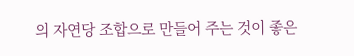의 자연당 조합으로 만들어 주는 것이 좋은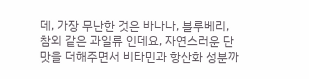데, 가장 무난한 것은 바나나, 블루베리, 참외 같은 과일류 인데요, 자연스러운 단맛을 더해주면서 비타민과 항산화 성분까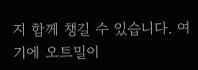지 함께 챙길 수 있습니다. 여기에 오트밀이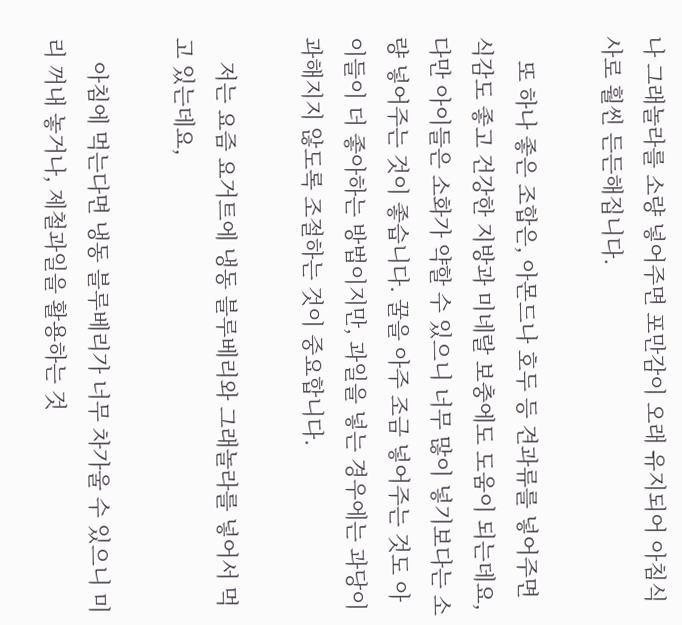나 그래놀라를 소량 넣어주면 포만감이 오래 유지되어 아침식사로 훨씬 든든해집니다.

    또 하나 좋은 조합은, 아몬드나 호두 등 견과류를 넣어주면 식감도 좋고 건강한 지방과 미네랄 보충에도 도움이 되는데요, 다만 아이들은 소화가 약할 수 있으니 너무 많이 넣기보다는 소량 넣어주는 것이 좋습니다. 꿀을 아주 조금 넣어주는 것도 아이들이 더 좋아하는 방법이지만, 과일을 넣는 경우에는 과당이 과해지지 않도록 조절하는 것이 중요합니다.

    저는 요즘 요거트에 냉동 블루베리와 그래놀라를 넣어서 먹고 있는데요,

    아침에 먹는다면 냉동 블루베리가 너무 차가울 수 있으니 미리 꺼내 놓거나, 제철과일을 활용하는 것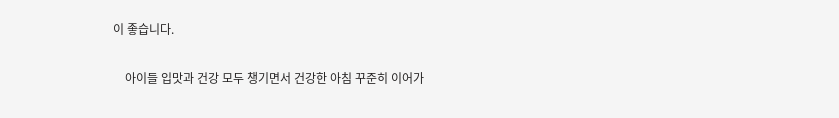이 좋습니다.

    아이들 입맛과 건강 모두 챙기면서 건강한 아침 꾸준히 이어가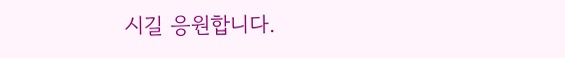시길 응원합니다.